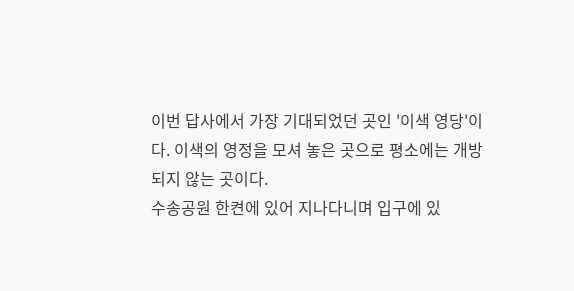이번 답사에서 가장 기대되었던 곳인 '이색 영당'이다. 이색의 영정을 모셔 놓은 곳으로 평소에는 개방되지 않는 곳이다.
수송공원 한켠에 있어 지나다니며 입구에 있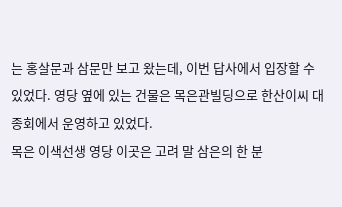는 홍살문과 삼문만 보고 왔는데, 이번 답사에서 입장할 수 있었다. 영당 옆에 있는 건물은 목은관빌딩으로 한산이씨 대종회에서 운영하고 있었다.
목은 이색선생 영당 이곳은 고려 말 삼은의 한 분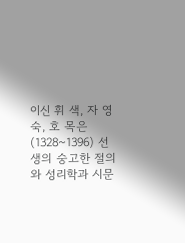이신 휘 색, 자 영숙, 호 목은(1328~1396) 선생의 숭고한 절의와 성리학과 시문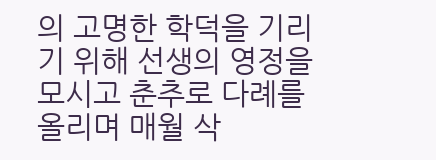의 고명한 학덕을 기리기 위해 선생의 영정을 모시고 춘추로 다례를 올리며 매월 삭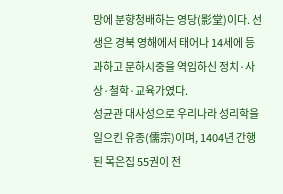망에 분향청배하는 영당(影堂)이다. 선생은 경북 영해에서 태어나 14세에 등과하고 문하시중을 역임하신 정치·사상·철학·교육가였다.
성균관 대사성으로 우리나라 성리학을 일으킨 유종(儒宗)이며, 1404년 간행된 목은집 55권이 전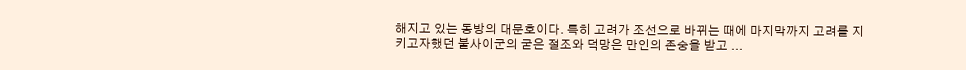해지고 있는 동방의 대문호이다. 특히 고려가 조선으로 바뀌는 때에 마지막까지 고려를 지키고자했던 불사이군의 굳은 절조와 덕망은 만인의 존숭을 받고 ...